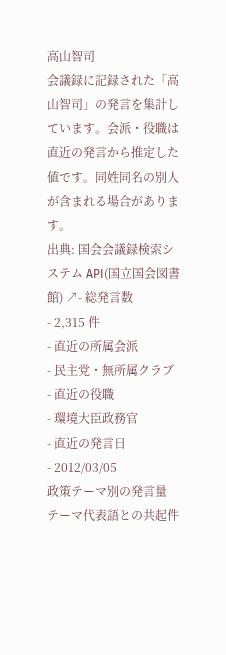高山智司
会議録に記録された「高山智司」の発言を集計しています。会派・役職は直近の発言から推定した値です。同姓同名の別人が含まれる場合があります。
出典: 国会会議録検索システム API(国立国会図書館) ↗- 総発言数
- 2,315 件
- 直近の所属会派
- 民主党・無所属クラブ
- 直近の役職
- 環境大臣政務官
- 直近の発言日
- 2012/03/05
政策テーマ別の発言量
テーマ代表語との共起件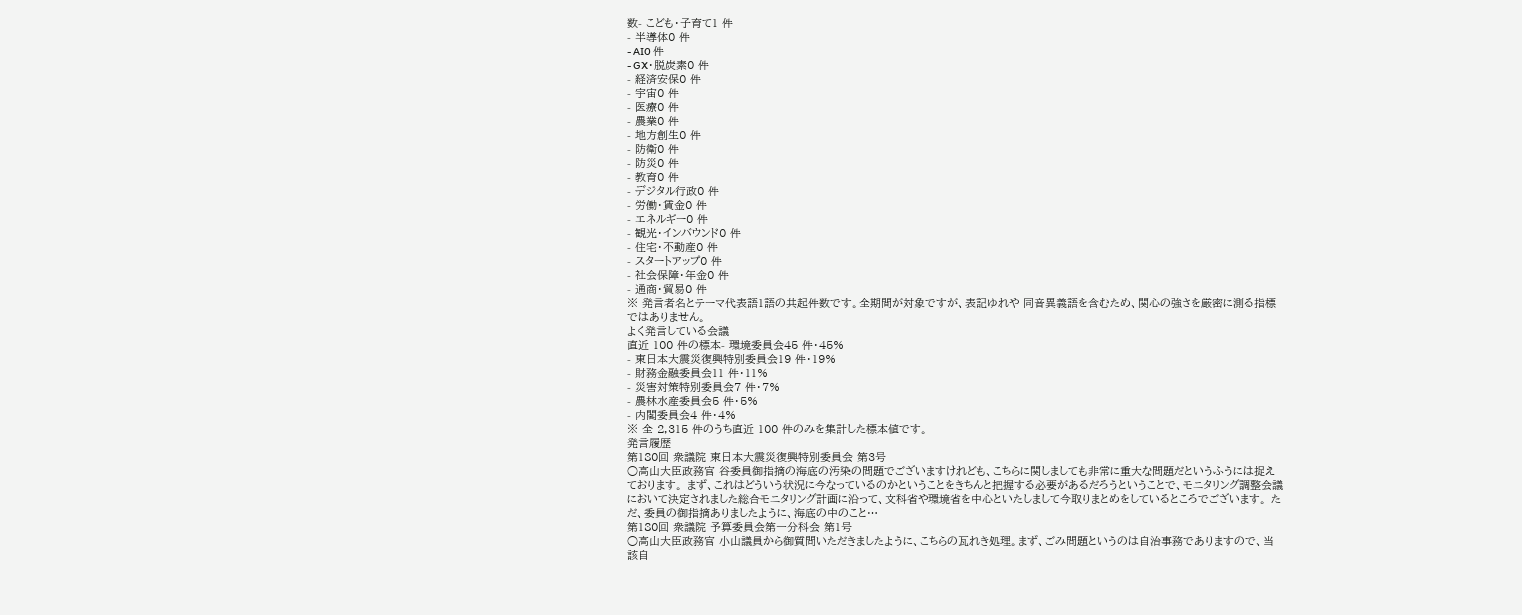数- こども・子育て1 件
- 半導体0 件
- AI0 件
- GX・脱炭素0 件
- 経済安保0 件
- 宇宙0 件
- 医療0 件
- 農業0 件
- 地方創生0 件
- 防衛0 件
- 防災0 件
- 教育0 件
- デジタル行政0 件
- 労働・賃金0 件
- エネルギー0 件
- 観光・インバウンド0 件
- 住宅・不動産0 件
- スタートアップ0 件
- 社会保障・年金0 件
- 通商・貿易0 件
※ 発言者名とテーマ代表語1語の共起件数です。全期間が対象ですが、表記ゆれや 同音異義語を含むため、関心の強さを厳密に測る指標ではありません。
よく発言している会議
直近 100 件の標本- 環境委員会45 件・45%
- 東日本大震災復興特別委員会19 件・19%
- 財務金融委員会11 件・11%
- 災害対策特別委員会7 件・7%
- 農林水産委員会5 件・5%
- 内閣委員会4 件・4%
※ 全 2,315 件のうち直近 100 件のみを集計した標本値です。
発言履歴
第180回 衆議院 東日本大震災復興特別委員会 第3号
○高山大臣政務官 谷委員御指摘の海底の汚染の問題でございますけれども、こちらに関しましても非常に重大な問題だというふうには捉えております。 まず、これはどういう状況に今なっているのかということをきちんと把握する必要があるだろうということで、モニタリング調整会議において決定されました総合モニタリング計画に沿って、文科省や環境省を中心といたしまして今取りまとめをしているところでございます。 ただ、委員の御指摘ありましたように、海底の中のこと…
第180回 衆議院 予算委員会第一分科会 第1号
○高山大臣政務官 小山議員から御質問いただきましたように、こちらの瓦れき処理。まず、ごみ問題というのは自治事務でありますので、当該自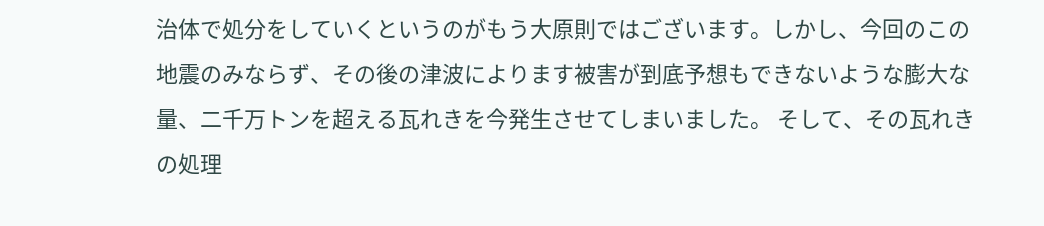治体で処分をしていくというのがもう大原則ではございます。しかし、今回のこの地震のみならず、その後の津波によります被害が到底予想もできないような膨大な量、二千万トンを超える瓦れきを今発生させてしまいました。 そして、その瓦れきの処理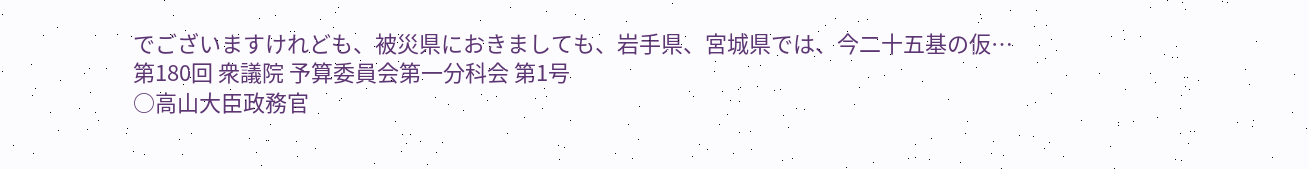でございますけれども、被災県におきましても、岩手県、宮城県では、今二十五基の仮…
第180回 衆議院 予算委員会第一分科会 第1号
○高山大臣政務官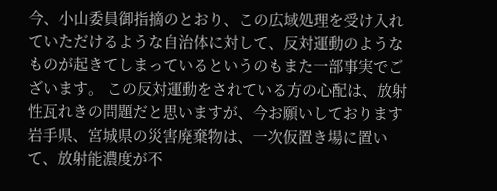今、小山委員御指摘のとおり、この広域処理を受け入れていただけるような自治体に対して、反対運動のようなものが起きてしまっているというのもまた一部事実でございます。 この反対運動をされている方の心配は、放射性瓦れきの問題だと思いますが、今お願いしております岩手県、宮城県の災害廃棄物は、一次仮置き場に置いて、放射能濃度が不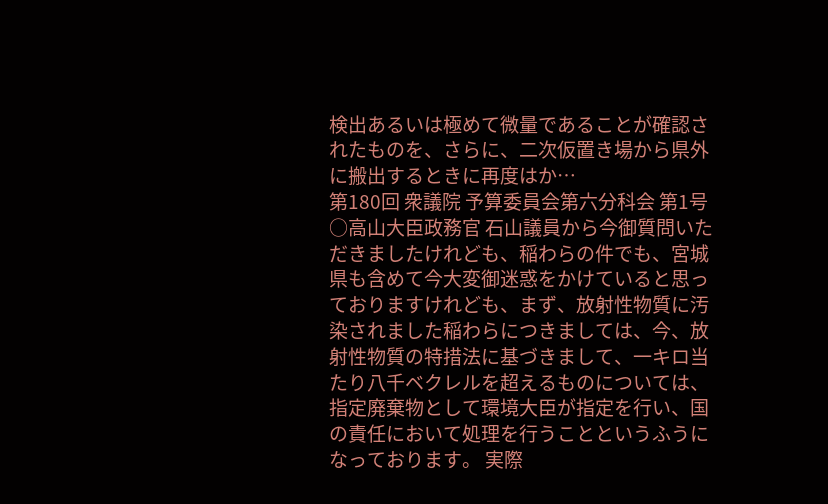検出あるいは極めて微量であることが確認されたものを、さらに、二次仮置き場から県外に搬出するときに再度はか…
第180回 衆議院 予算委員会第六分科会 第1号
○高山大臣政務官 石山議員から今御質問いただきましたけれども、稲わらの件でも、宮城県も含めて今大変御迷惑をかけていると思っておりますけれども、まず、放射性物質に汚染されました稲わらにつきましては、今、放射性物質の特措法に基づきまして、一キロ当たり八千ベクレルを超えるものについては、指定廃棄物として環境大臣が指定を行い、国の責任において処理を行うことというふうになっております。 実際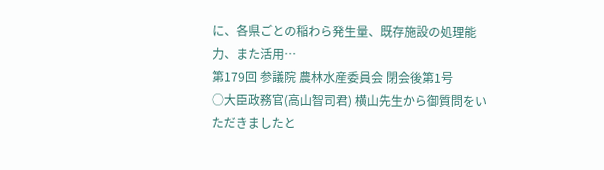に、各県ごとの稲わら発生量、既存施設の処理能力、また活用…
第179回 参議院 農林水産委員会 閉会後第1号
○大臣政務官(高山智司君) 横山先生から御質問をいただきましたと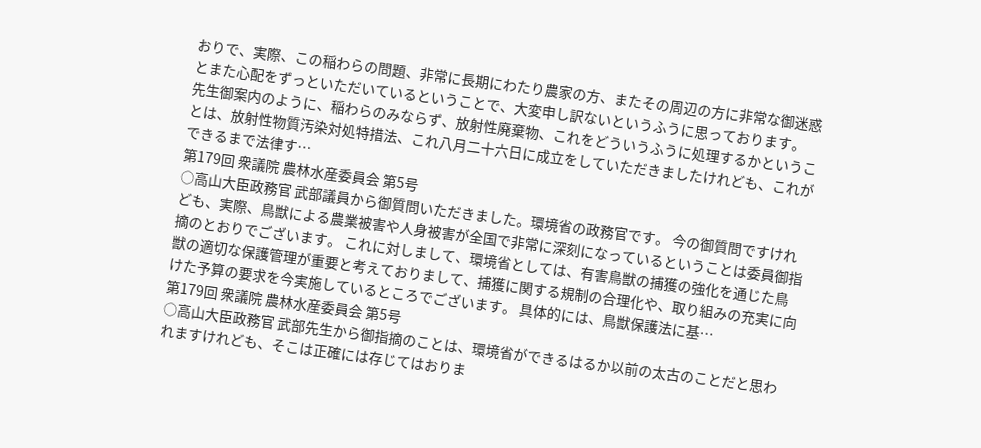おりで、実際、この稲わらの問題、非常に長期にわたり農家の方、またその周辺の方に非常な御迷惑とまた心配をずっといただいているということで、大変申し訳ないというふうに思っております。 先生御案内のように、稲わらのみならず、放射性廃棄物、これをどういうふうに処理するかということは、放射性物質汚染対処特措法、これ八月二十六日に成立をしていただきましたけれども、これができるまで法律す…
第179回 衆議院 農林水産委員会 第5号
○高山大臣政務官 武部議員から御質問いただきました。環境省の政務官です。 今の御質問ですけれども、実際、鳥獣による農業被害や人身被害が全国で非常に深刻になっているということは委員御指摘のとおりでございます。 これに対しまして、環境省としては、有害鳥獣の捕獲の強化を通じた鳥獣の適切な保護管理が重要と考えておりまして、捕獲に関する規制の合理化や、取り組みの充実に向けた予算の要求を今実施しているところでございます。 具体的には、鳥獣保護法に基…
第179回 衆議院 農林水産委員会 第5号
○高山大臣政務官 武部先生から御指摘のことは、環境省ができるはるか以前の太古のことだと思われますけれども、そこは正確には存じてはおりま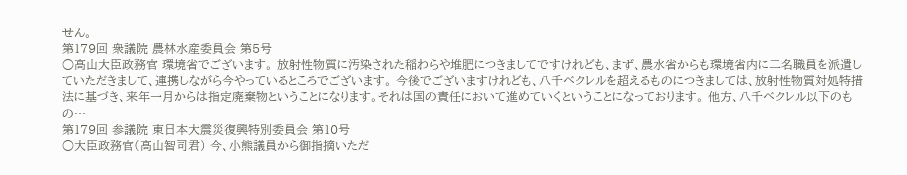せん。
第179回 衆議院 農林水産委員会 第5号
○高山大臣政務官 環境省でございます。 放射性物質に汚染された稲わらや堆肥につきましてですけれども、まず、農水省からも環境省内に二名職員を派遣していただきまして、連携しながら今やっているところでございます。 今後でございますけれども、八千ベクレルを超えるものにつきましては、放射性物質対処特措法に基づき、来年一月からは指定廃棄物ということになります。それは国の責任において進めていくということになっております。 他方、八千ベクレル以下のもの…
第179回 参議院 東日本大震災復興特別委員会 第10号
○大臣政務官(高山智司君) 今、小熊議員から御指摘いただ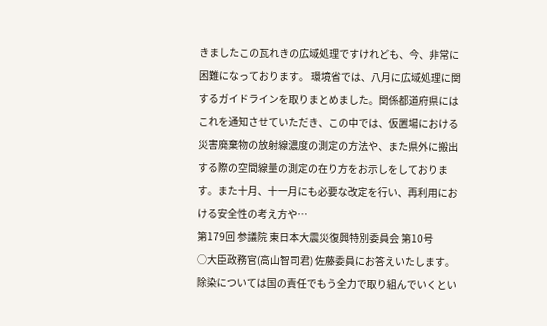きましたこの瓦れきの広域処理ですけれども、今、非常に困難になっております。 環境省では、八月に広域処理に関するガイドラインを取りまとめました。関係都道府県にはこれを通知させていただき、この中では、仮置場における災害廃棄物の放射線濃度の測定の方法や、また県外に搬出する際の空間線量の測定の在り方をお示しをしております。また十月、十一月にも必要な改定を行い、再利用における安全性の考え方や…
第179回 参議院 東日本大震災復興特別委員会 第10号
○大臣政務官(高山智司君) 佐藤委員にお答えいたします。 除染については国の責任でもう全力で取り組んでいくとい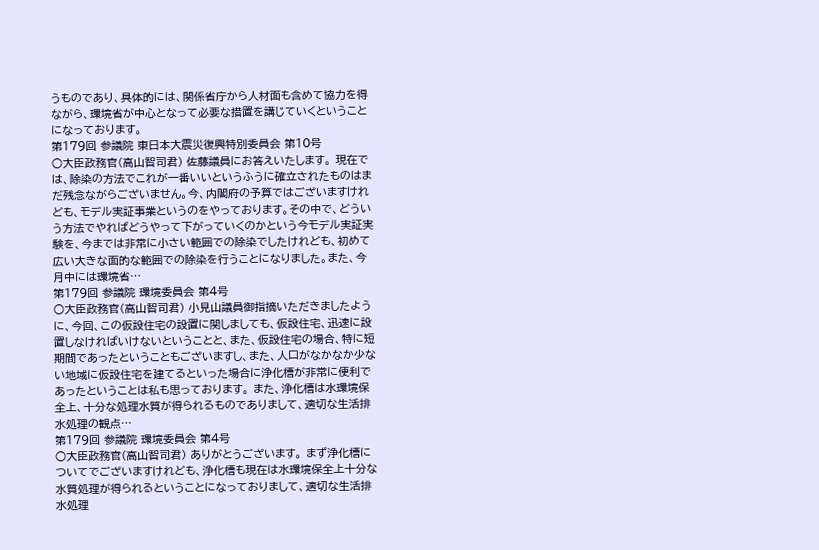うものであり、具体的には、関係省庁から人材面も含めて協力を得ながら、環境省が中心となって必要な措置を講じていくということになっております。
第179回 参議院 東日本大震災復興特別委員会 第10号
○大臣政務官(高山智司君) 佐藤議員にお答えいたします。 現在では、除染の方法でこれが一番いいというふうに確立されたものはまだ残念ながらございません。今、内閣府の予算ではございますけれども、モデル実証事業というのをやっております。その中で、どういう方法でやればどうやって下がっていくのかという今モデル実証実験を、今までは非常に小さい範囲での除染でしたけれども、初めて広い大きな面的な範囲での除染を行うことになりました。また、今月中には環境省…
第179回 参議院 環境委員会 第4号
○大臣政務官(高山智司君) 小見山議員御指摘いただきましたように、今回、この仮設住宅の設置に関しましても、仮設住宅、迅速に設置しなければいけないということと、また、仮設住宅の場合、特に短期間であったということもございますし、また、人口がなかなか少ない地域に仮設住宅を建てるといった場合に浄化槽が非常に便利であったということは私も思っております。 また、浄化槽は水環境保全上、十分な処理水質が得られるものでありまして、適切な生活排水処理の観点…
第179回 参議院 環境委員会 第4号
○大臣政務官(高山智司君) ありがとうございます。 まず浄化槽についてでございますけれども、浄化槽も現在は水環境保全上十分な水質処理が得られるということになっておりまして、適切な生活排水処理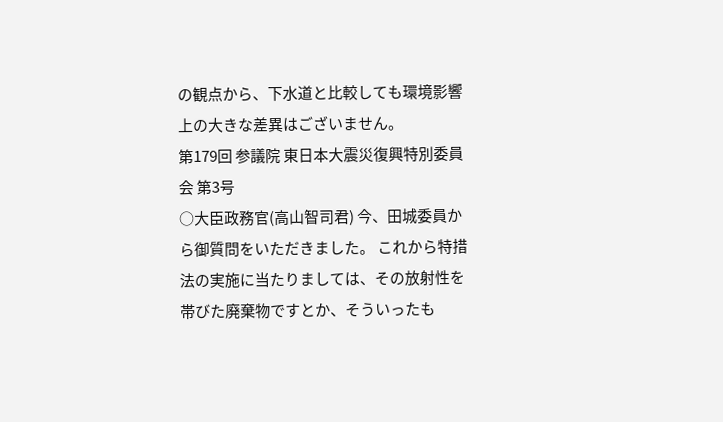の観点から、下水道と比較しても環境影響上の大きな差異はございません。
第179回 参議院 東日本大震災復興特別委員会 第3号
○大臣政務官(高山智司君) 今、田城委員から御質問をいただきました。 これから特措法の実施に当たりましては、その放射性を帯びた廃棄物ですとか、そういったも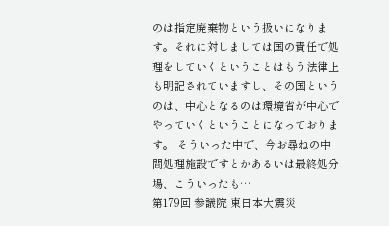のは指定廃棄物という扱いになります。それに対しましては国の責任で処理をしていくということはもう法律上も明記されていますし、その国というのは、中心となるのは環境省が中心でやっていくということになっております。 そういった中で、今お尋ねの中間処理施設ですとかあるいは最終処分場、こういったも…
第179回 参議院 東日本大震災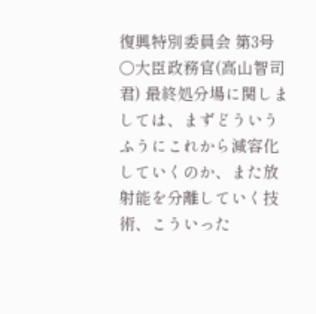復興特別委員会 第3号
○大臣政務官(高山智司君) 最終処分場に関しましては、まずどういうふうにこれから減容化していくのか、また放射能を分離していく技術、こういった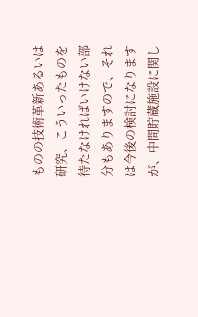ものの技術革新あるいは研究、こういったものを待たなければいけない部分もありますので、それは今後の検討になりますが、中間貯蔵施設に関し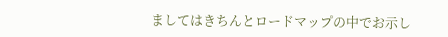ましてはきちんとロードマップの中でお示し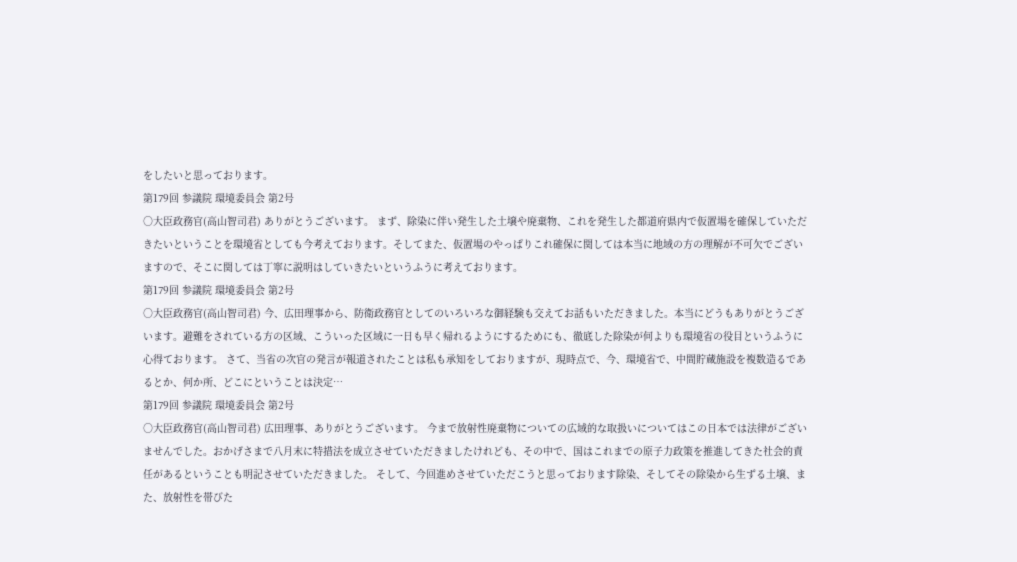をしたいと思っております。
第179回 参議院 環境委員会 第2号
○大臣政務官(高山智司君) ありがとうございます。 まず、除染に伴い発生した土壌や廃棄物、これを発生した都道府県内で仮置場を確保していただきたいということを環境省としても今考えております。そしてまた、仮置場のやっぱりこれ確保に関しては本当に地域の方の理解が不可欠でございますので、そこに関しては丁寧に説明はしていきたいというふうに考えております。
第179回 参議院 環境委員会 第2号
○大臣政務官(高山智司君) 今、広田理事から、防衛政務官としてのいろいろな御経験も交えてお話もいただきました。本当にどうもありがとうございます。避難をされている方の区域、こういった区域に一日も早く帰れるようにするためにも、徹底した除染が何よりも環境省の役目というふうに心得ております。 さて、当省の次官の発言が報道されたことは私も承知をしておりますが、現時点で、今、環境省で、中間貯蔵施設を複数造るであるとか、何か所、どこにということは決定…
第179回 参議院 環境委員会 第2号
○大臣政務官(高山智司君) 広田理事、ありがとうございます。 今まで放射性廃棄物についての広域的な取扱いについてはこの日本では法律がございませんでした。おかげさまで八月末に特措法を成立させていただきましたけれども、その中で、国はこれまでの原子力政策を推進してきた社会的責任があるということも明記させていただきました。 そして、今回進めさせていただこうと思っております除染、そしてその除染から生ずる土壌、また、放射性を帯びた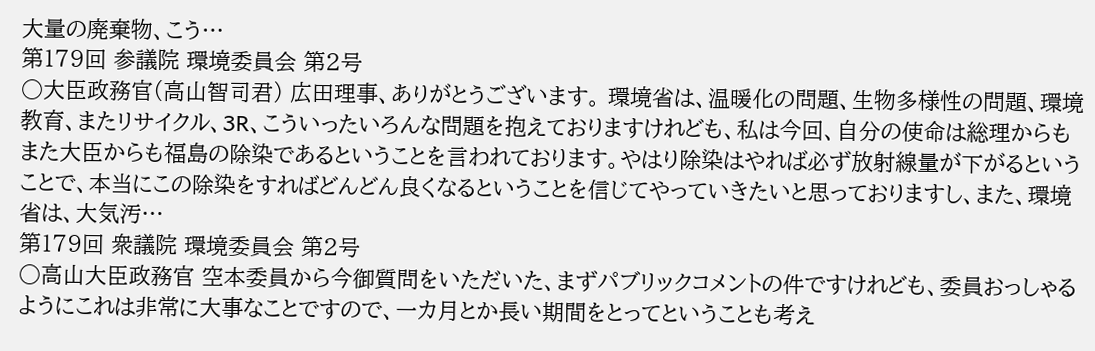大量の廃棄物、こう…
第179回 参議院 環境委員会 第2号
○大臣政務官(高山智司君) 広田理事、ありがとうございます。 環境省は、温暖化の問題、生物多様性の問題、環境教育、またリサイクル、3R、こういったいろんな問題を抱えておりますけれども、私は今回、自分の使命は総理からもまた大臣からも福島の除染であるということを言われております。やはり除染はやれば必ず放射線量が下がるということで、本当にこの除染をすればどんどん良くなるということを信じてやっていきたいと思っておりますし、また、環境省は、大気汚…
第179回 衆議院 環境委員会 第2号
○高山大臣政務官 空本委員から今御質問をいただいた、まずパブリックコメントの件ですけれども、委員おっしゃるようにこれは非常に大事なことですので、一カ月とか長い期間をとってということも考え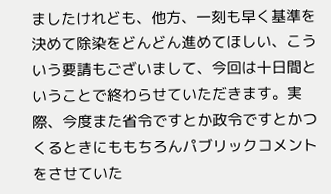ましたけれども、他方、一刻も早く基準を決めて除染をどんどん進めてほしい、こういう要請もございまして、今回は十日間ということで終わらせていただきます。実際、今度また省令ですとか政令ですとかつくるときにももちろんパブリックコメントをさせていた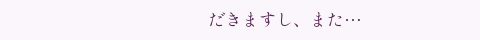だきますし、また…